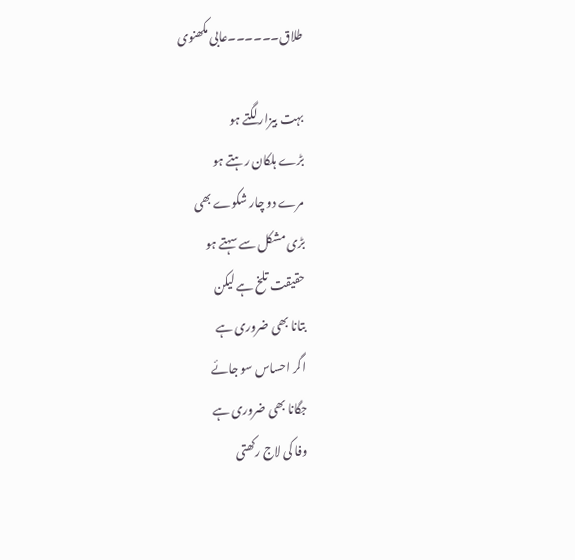طلاق۔۔۔۔۔۔عابی مکھنوی

بہت بیزار لگتے ہو
بڑے ہلکان رہتے ہو
مرے دو چار شکوے بھی
بڑی مشکل سے سہتے ہو
حقیقت تلخ ہے لیکن
بتانا بھی ضروری ہے
اگر احساس سو جائے
جگانا بھی ضروری ہے
وفا کی لاج رکھتی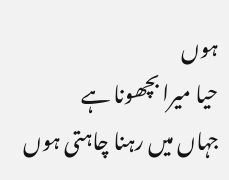ہوں
حیا میرا بچھونا ہے
جہاں میں رہنا چاہتی ہوں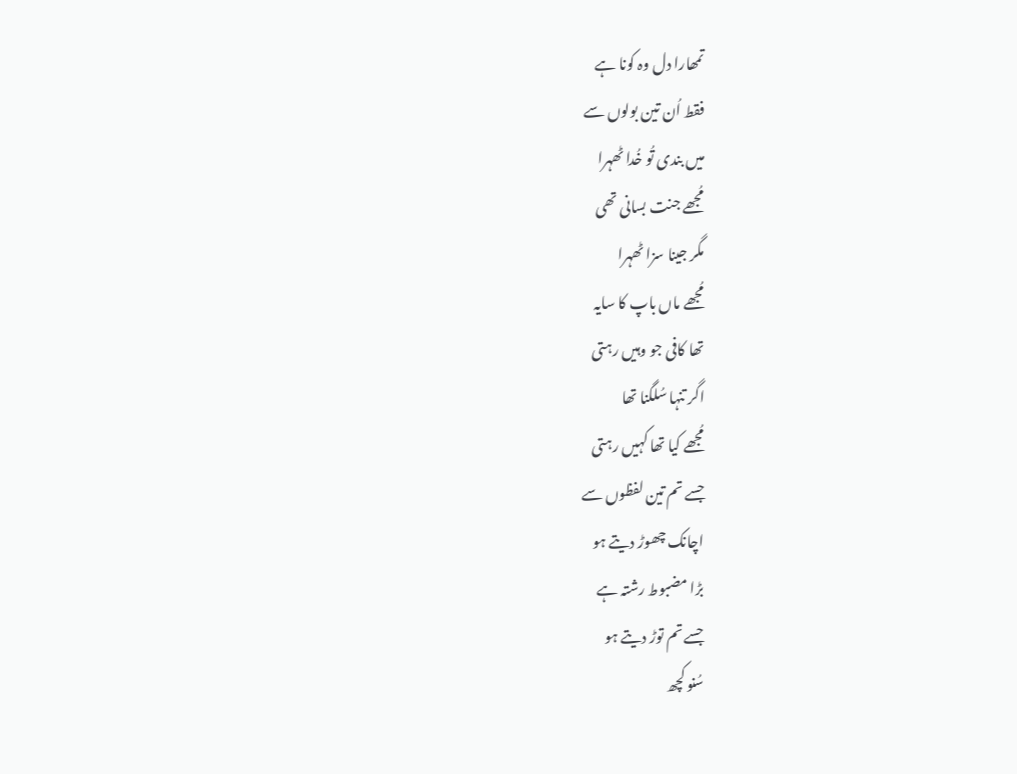تمھارا دل وہ کونا ہے
فقط اُن تین بولوں سے
میں بندی تُو خُدا ٹھہرا
مُجھے جنت بسانی تھی
مگر جینا سزا ٹھہرا
مُجھے ماں باپ کا سایہ
تھا کافی جو وہیں رہتی
اگر تنہا سُلگنا تھا
مُجھے کیا تھا کہیں رہتی
جسے تم تین لفظوں سے
اچانک چھوڑ دیتے ہو
بڑا مضبوط رشتہ ہے
جسے تم توڑ دیتے ہو
سُنو کچھ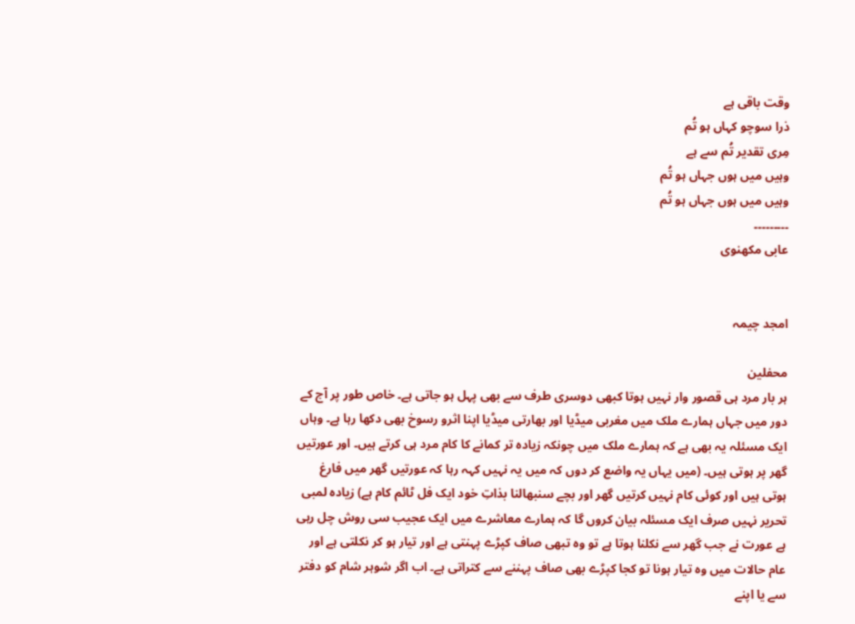وقت باقی ہے
ذرا سوچو کہاں ہو تُم
مِری تقدیر تُم سے ہے
وہیں میں ہوں جہاں ہو تُم
وہیں میں ہوں جہاں ہو تُم
۔۔۔۔۔۔۔۔۔
عابی مکھنوی


امجد چیمہ

محفلین
ہر بار مرد ہی قصور وار نہیں ہوتا کبھی دوسری طرف سے بھی پہل ہو جاتی ہے۔ خاص طور پر آج کے دور میں جہاں ہمارے ملک میں مغربی میڈیا اور بھارتی میڈیا اپنا اثرو رسوخ بھی دکھا رہا ہے۔ وہاں ایک مسئلہ یہ بھی ہے کہ ہمارے ملک میں چونکہ زیادہ تر کمانے کا کام مرد ہی کرتے ہیں۔ اور عورتیں گھر پر ہوتی ہیں۔ (میں یہاں یہ واضع کر دوں کہ میں یہ نہیں کہہ رہا کہ عورتیں گھر میں فارغ ہوتی ہیں اور کوئی کام نہیں کرتیں گھر اور بچے سنبھالنا بذاتِ خود ایک فل ٹائم کام ہے) زیادہ لمبی تحریر نہیں صرف ایک مسئلہ بیان کروں گا کہ ہمارے معاشرے میں ایک عجیب سی روش چل رہی ہے عورت نے جب گھر سے نکلنا ہوتا ہے تو وہ تبھی صاف کپڑے پہنتی ہے اور تیار ہو کر نکلتی ہے اور عام حالات میں وہ تیار ہونا تو کجا کپڑے بھی صاف پہننے سے کتراتی ہے۔ اب اگر شوہر شام کو دفتر سے یا اپنے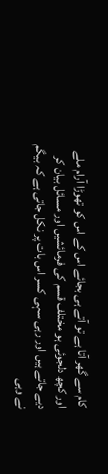کام سے گھر آتا ہے تو آتے ہی بجائے اس کے اس کو تھوڑا آرام ملے اور کچھ دلجوئی ہو مختلف قسم کی فرمائشیں اور مسائل بیان کر دیے جاتے ہیں اور رہی سہی کسر اس بات پر نکل جاتی ہے کہ بیگم نے وہی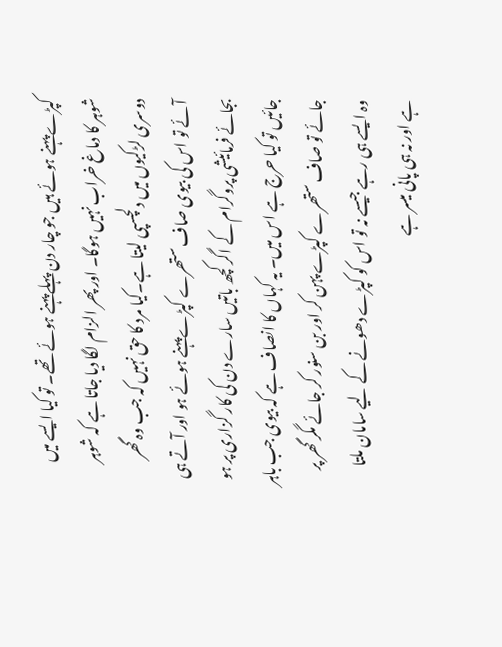کپڑے پہنے ہوئے ہیں جو چار دن پہلے پہنے ہوئے تھے۔ تو کیا ایسے میں شوہر کا دماغ خراب نہیں ہوگا۔ اور پھر الزام لگا دیا جاتا ہے کہ شوہر دوسری لڑکیوں میں دلچسپی لیتا ہے۔کیا مرد کا حق نہیں کہ جب وہ گھر آئے تو اس کی بیوی صاف ستھرے کپڑے پہنے ہوئے ہو اور آتے ہی بجائے فرمائیشی پروگرام کے اگر کچھ باتیں سارے دن کی کار گزاری پر ہو جائیں تو کیا حرج ہے اس میں۔ یہ کہاں کا انصاف ہے کہ بیوی جب باہر جائے تو صاف ستھرے کپڑے پہن کر اور بن سنور کر جائے مگر گھر پر وہ ایسے ہی رہے جیسے نہ تو اس کو کپڑے دھونے کے لیے سامان ملتا ہے اور نہ ہی پانی میسر ہے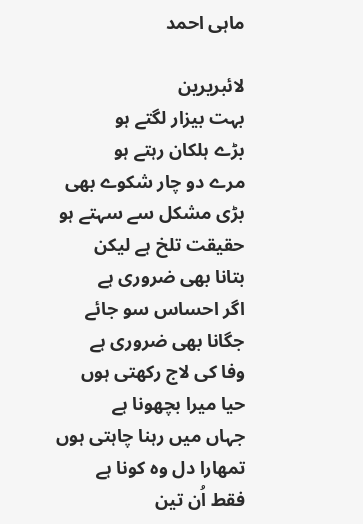ماہی احمد

لائبریرین
بہت بیزار لگتے ہو
بڑے ہلکان رہتے ہو
مرے دو چار شکوے بھی
بڑی مشکل سے سہتے ہو
حقیقت تلخ ہے لیکن
بتانا بھی ضروری ہے
اگر احساس سو جائے
جگانا بھی ضروری ہے
وفا کی لاج رکھتی ہوں
حیا میرا بچھونا ہے
جہاں میں رہنا چاہتی ہوں
تمھارا دل وہ کونا ہے
فقط اُن تین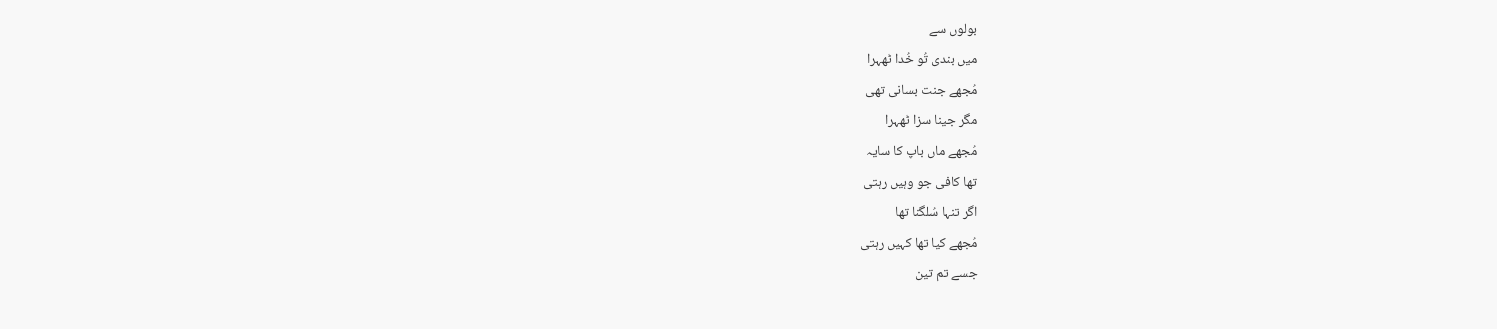بولوں سے
میں بندی تُو خُدا ٹھہرا
مُجھے جنت بسانی تھی
مگر جینا سزا ٹھہرا
مُجھے ماں باپ کا سایہ
تھا کافی جو وہیں رہتی
اگر تنہا سُلگنا تھا
مُجھے کیا تھا کہیں رہتی
جسے تم تین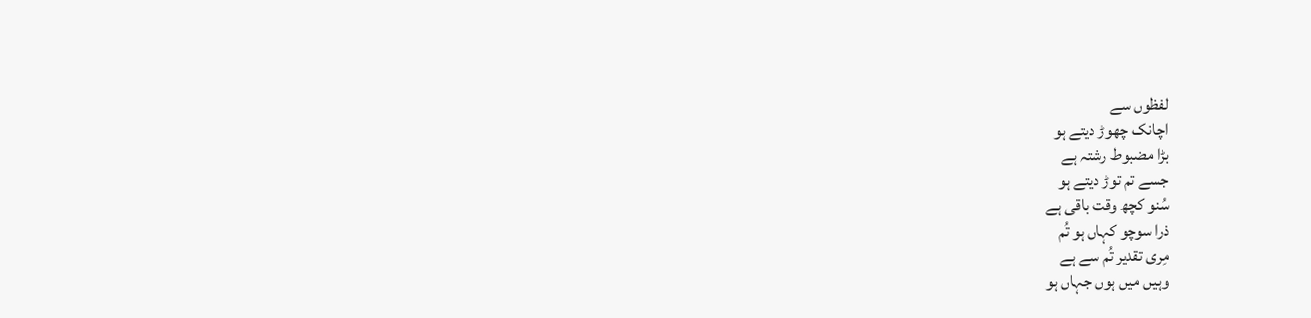لفظوں سے
اچانک چھوڑ دیتے ہو
بڑا مضبوط رشتہ ہے
جسے تم توڑ دیتے ہو
سُنو کچھ وقت باقی ہے
ذرا سوچو کہاں ہو تُم
مِری تقدیر تُم سے ہے
وہیں میں ہوں جہاں ہو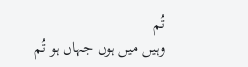تُم
وہیں میں ہوں جہاں ہو تُم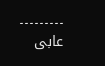۔۔۔۔۔۔۔۔۔
عابی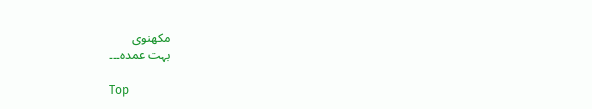مکھنوی
بہت عمدہ۔۔۔

Top